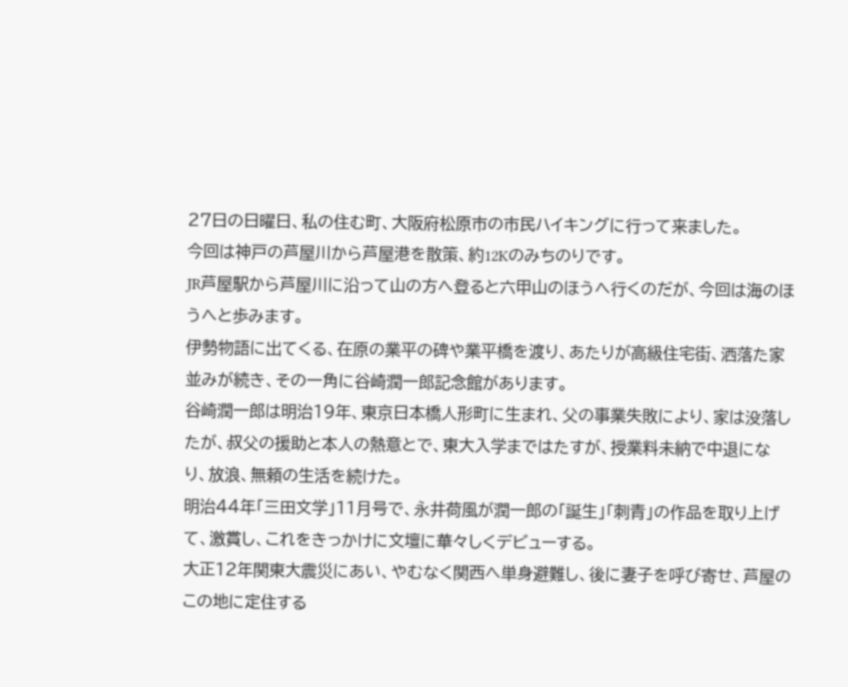27日の日曜日、私の住む町、大阪府松原市の市民ハイキングに行って来ました。
今回は神戸の芦屋川から芦屋港を散策、約12Kのみちのりです。
JR芦屋駅から芦屋川に沿って山の方へ登ると六甲山のほうへ行くのだが、今回は海のほうへと歩みます。
伊勢物語に出てくる、在原の業平の碑や業平橋を渡り、あたりが高級住宅街、洒落た家並みが続き、その一角に谷崎潤一郎記念館があります。
谷崎潤一郎は明治19年、東京日本橋人形町に生まれ、父の事業失敗により、家は没落したが、叔父の援助と本人の熱意とで、東大入学まではたすが、授業料未納で中退になり、放浪、無頼の生活を続けた。
明治44年「三田文学」11月号で、永井荷風が潤一郎の「誕生」「刺青」の作品を取り上げて、激賞し、これをきっかけに文壇に華々しくデビューする。
大正12年関東大震災にあい、やむなく関西へ単身避難し、後に妻子を呼び寄せ、芦屋のこの地に定住する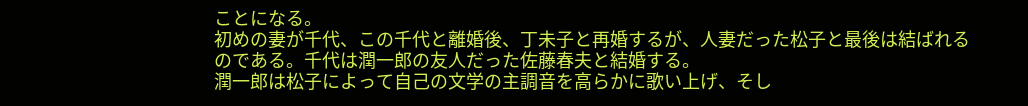ことになる。
初めの妻が千代、この千代と離婚後、丁未子と再婚するが、人妻だった松子と最後は結ばれるのである。千代は潤一郎の友人だった佐藤春夫と結婚する。
潤一郎は松子によって自己の文学の主調音を高らかに歌い上げ、そし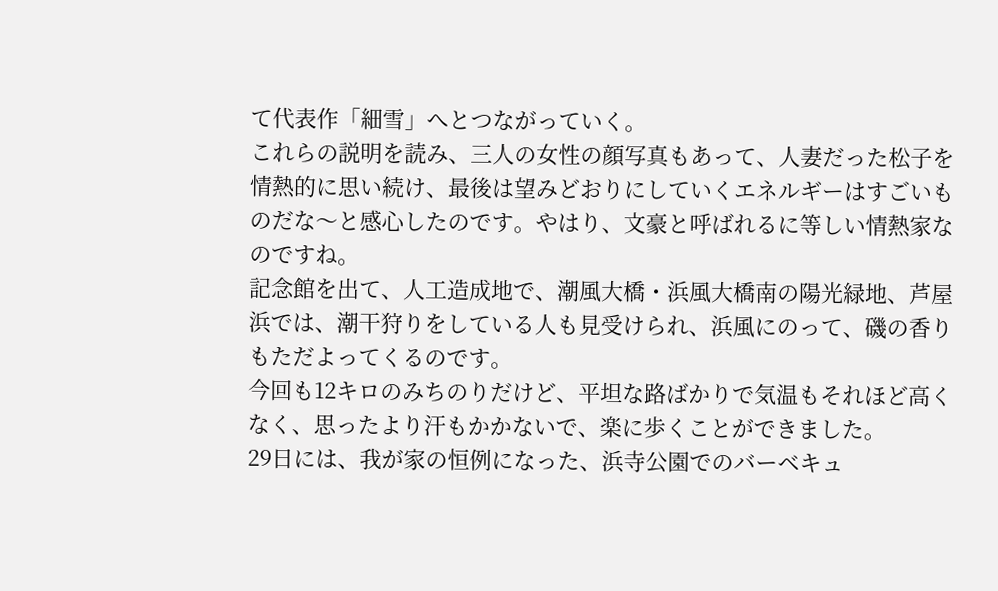て代表作「細雪」へとつながっていく。
これらの説明を読み、三人の女性の顔写真もあって、人妻だった松子を情熱的に思い続け、最後は望みどおりにしていくエネルギーはすごいものだな〜と感心したのです。やはり、文豪と呼ばれるに等しい情熱家なのですね。
記念館を出て、人工造成地で、潮風大橋・浜風大橋南の陽光緑地、芦屋浜では、潮干狩りをしている人も見受けられ、浜風にのって、磯の香りもただよってくるのです。
今回も12キロのみちのりだけど、平坦な路ばかりで気温もそれほど高くなく、思ったより汗もかかないで、楽に歩くことができました。
29日には、我が家の恒例になった、浜寺公園でのバーベキュ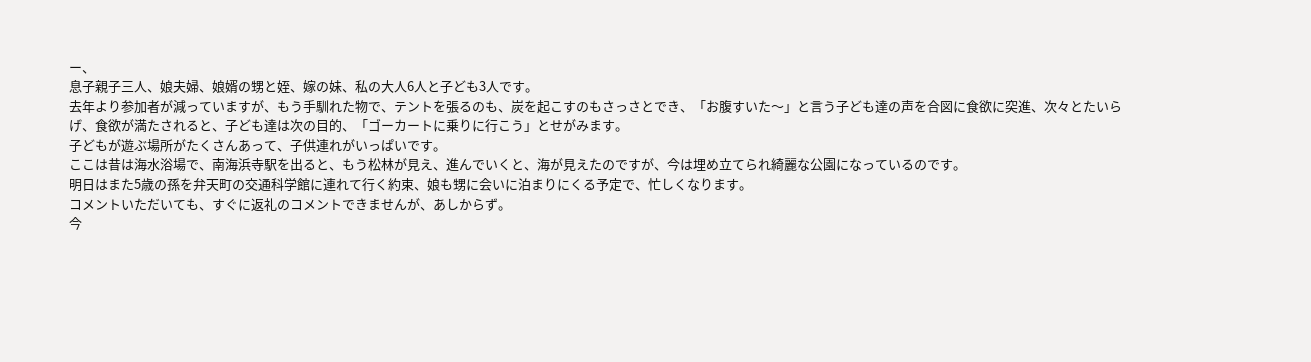ー、
息子親子三人、娘夫婦、娘婿の甥と姪、嫁の妹、私の大人6人と子ども3人です。
去年より参加者が減っていますが、もう手馴れた物で、テントを張るのも、炭を起こすのもさっさとでき、「お腹すいた〜」と言う子ども達の声を合図に食欲に突進、次々とたいらげ、食欲が満たされると、子ども達は次の目的、「ゴーカートに乗りに行こう」とせがみます。
子どもが遊ぶ場所がたくさんあって、子供連れがいっぱいです。
ここは昔は海水浴場で、南海浜寺駅を出ると、もう松林が見え、進んでいくと、海が見えたのですが、今は埋め立てられ綺麗な公園になっているのです。
明日はまた5歳の孫を弁天町の交通科学館に連れて行く約束、娘も甥に会いに泊まりにくる予定で、忙しくなります。
コメントいただいても、すぐに返礼のコメントできませんが、あしからず。
今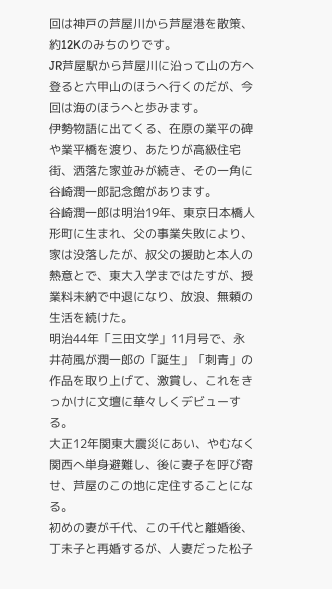回は神戸の芦屋川から芦屋港を散策、約12Kのみちのりです。
JR芦屋駅から芦屋川に沿って山の方へ登ると六甲山のほうへ行くのだが、今回は海のほうへと歩みます。
伊勢物語に出てくる、在原の業平の碑や業平橋を渡り、あたりが高級住宅街、洒落た家並みが続き、その一角に谷崎潤一郎記念館があります。
谷崎潤一郎は明治19年、東京日本橋人形町に生まれ、父の事業失敗により、家は没落したが、叔父の援助と本人の熱意とで、東大入学まではたすが、授業料未納で中退になり、放浪、無頼の生活を続けた。
明治44年「三田文学」11月号で、永井荷風が潤一郎の「誕生」「刺青」の作品を取り上げて、激賞し、これをきっかけに文壇に華々しくデビューする。
大正12年関東大震災にあい、やむなく関西へ単身避難し、後に妻子を呼び寄せ、芦屋のこの地に定住することになる。
初めの妻が千代、この千代と離婚後、丁未子と再婚するが、人妻だった松子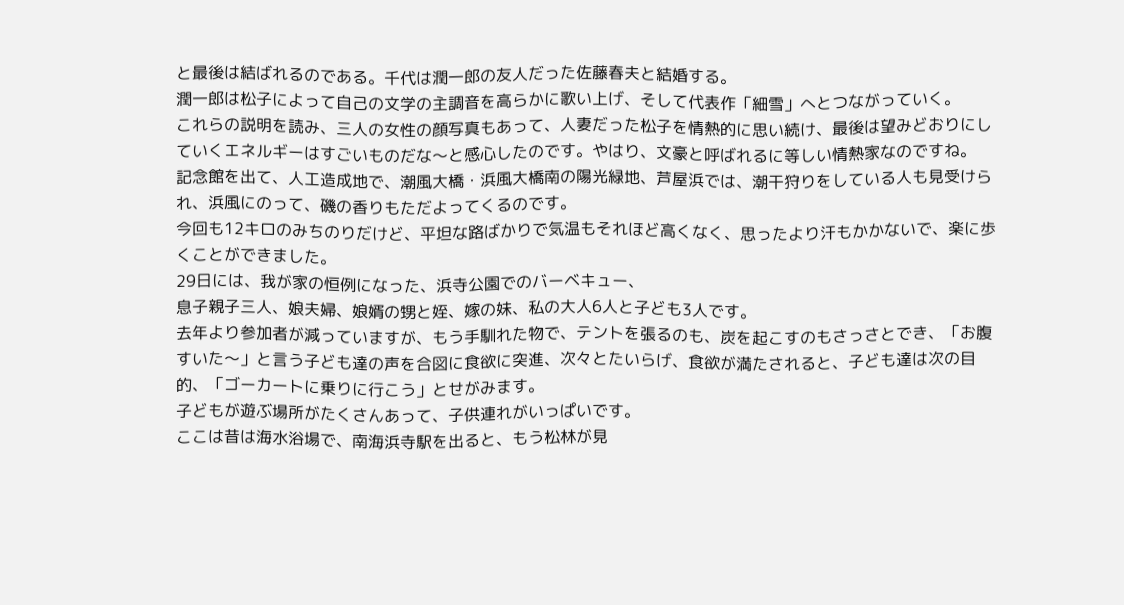と最後は結ばれるのである。千代は潤一郎の友人だった佐藤春夫と結婚する。
潤一郎は松子によって自己の文学の主調音を高らかに歌い上げ、そして代表作「細雪」へとつながっていく。
これらの説明を読み、三人の女性の顔写真もあって、人妻だった松子を情熱的に思い続け、最後は望みどおりにしていくエネルギーはすごいものだな〜と感心したのです。やはり、文豪と呼ばれるに等しい情熱家なのですね。
記念館を出て、人工造成地で、潮風大橋・浜風大橋南の陽光緑地、芦屋浜では、潮干狩りをしている人も見受けられ、浜風にのって、磯の香りもただよってくるのです。
今回も12キロのみちのりだけど、平坦な路ばかりで気温もそれほど高くなく、思ったより汗もかかないで、楽に歩くことができました。
29日には、我が家の恒例になった、浜寺公園でのバーベキュー、
息子親子三人、娘夫婦、娘婿の甥と姪、嫁の妹、私の大人6人と子ども3人です。
去年より参加者が減っていますが、もう手馴れた物で、テントを張るのも、炭を起こすのもさっさとでき、「お腹すいた〜」と言う子ども達の声を合図に食欲に突進、次々とたいらげ、食欲が満たされると、子ども達は次の目的、「ゴーカートに乗りに行こう」とせがみます。
子どもが遊ぶ場所がたくさんあって、子供連れがいっぱいです。
ここは昔は海水浴場で、南海浜寺駅を出ると、もう松林が見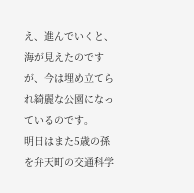え、進んでいくと、海が見えたのですが、今は埋め立てられ綺麗な公園になっているのです。
明日はまた5歳の孫を弁天町の交通科学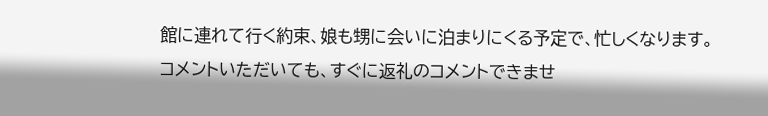館に連れて行く約束、娘も甥に会いに泊まりにくる予定で、忙しくなります。
コメントいただいても、すぐに返礼のコメントできませ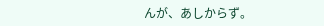んが、あしからず。